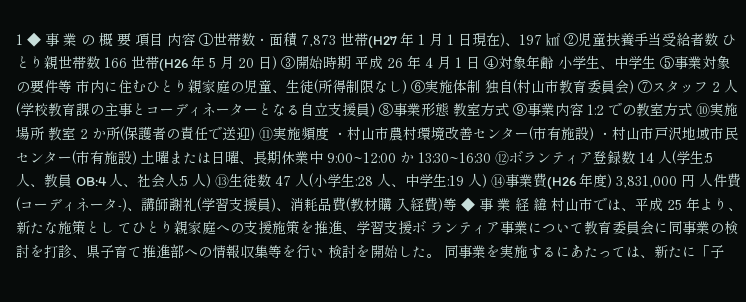1 ◆ 事 業 の 概 要 項目 内容 ①世帯数・面積 7,873 世帯(H27 年 1 月 1 日現在)、197 ㎢ ②児童扶養手当受給者数 ひとり親世帯数 166 世帯(H26 年 5 月 20 日) ③開始時期 平成 26 年 4 月 1 日 ④対象年齢 小学生、中学生 ⑤事業対象の要件等 市内に住むひとり親家庭の児童、生徒(所得制限なし) ⑥実施体制 独自(村山市教育委員会) ⑦スタッフ 2 人(学校教育課の主事とコーディネーターとなる自立支援員) ⑧事業形態 教室方式 ⑨事業内容 1:2 での教室方式 ⑩実施場所 教室 2 か所(保護者の責任で送迎) ⑪実施頻度 ・村山市農村環境改善センター(市有施設) ・村山市戸沢地域市民センター(市有施設) 土曜または日曜、長期休業中 9:00~12:00 か 13:30~16:30 ⑫ボランティア登録数 14 人(学生:5 人、教員 OB:4 人、社会人:5 人) ⑬生徒数 47 人(小学生:28 人、中学生:19 人) ⑭事業費(H26 年度) 3,831,000 円 人件費(コーディネータ-)、講師謝礼(学習支援員)、消耗品費(教材購 入経費)等 ◆ 事 業 経 緯 村山市では、平成 25 年より、新たな施策とし てひとり親家庭への支援施策を推進、学習支援ボ ランティア事業について教育委員会に同事業の検 討を打診、県子育て推進部への情報収集等を行い 検討を開始した。 同事業を実施するにあたっては、新たに「子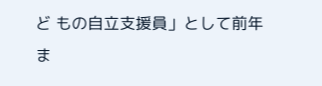ど もの自立支援員」として前年ま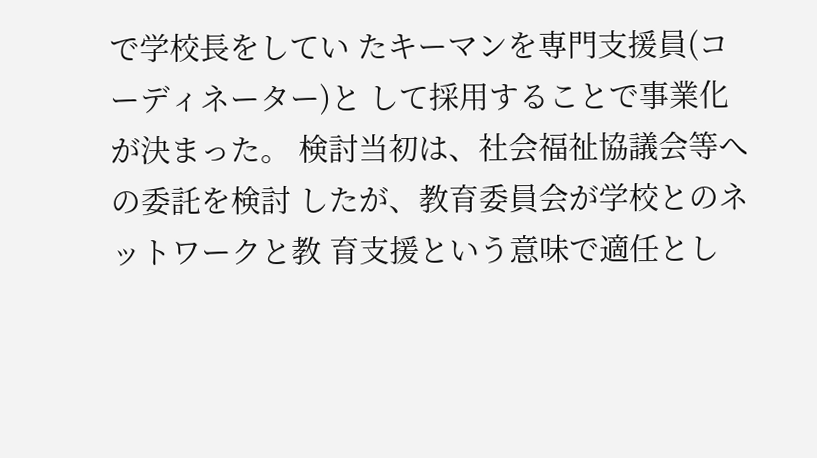で学校長をしてい たキーマンを専門支援員(コーディネーター)と して採用することで事業化が決まった。 検討当初は、社会福祉協議会等への委託を検討 したが、教育委員会が学校とのネットワークと教 育支援という意味で適任とし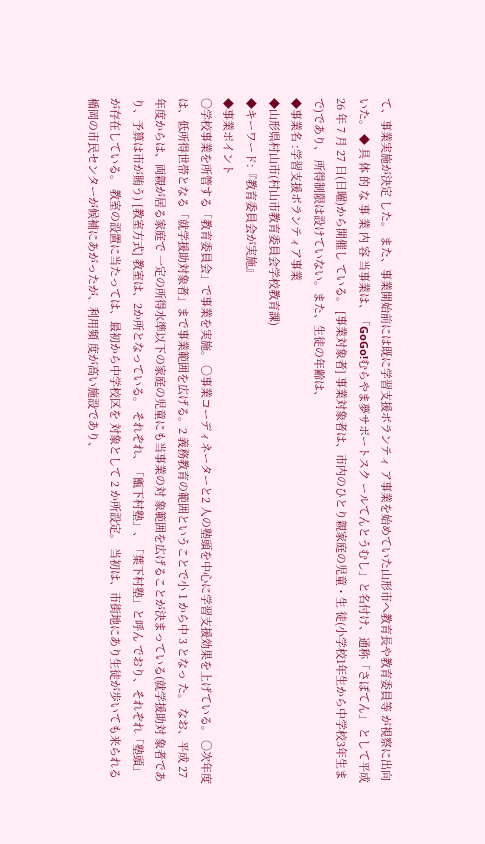て、事業実施が決定 した。 また、事業開始前には既に学習支援ボランティ ア事業を始めていた山形市へ教育長や教育委員等 が視察に出向いた。 ◆ 具 体 的 な 事 業 内 容 当事業は、「GoGo!むらやま夢サポートスク ールてんとうむし」と名付け、通称「さぽてん」 として平成 26 年 7 月 27 日(日曜)から開催し ている。 [事業対象者] 事業対象者は、市内のひとり親家庭の児童・生 徒(小学校1年生から中学校3年生まで)であり、 所得制限は設けていない。また、生徒の年齢は、
◆事業名 :学習支援ボランティア事業
◆山形県村山市(村山市教育委員会学校教育課)
◆キーワード:『教育委員会が実施』
◆事業ポイント
○学校事業を所管する「教育委員会」で事業を実施。 ○事業コーディネーターと2 人の塾頭を中心に学習支援効果を上げている。 ○次年度は、低所得世帯となる「就学援助対象者」まで事業範囲を広げる。2 義務教育の範囲ということで小 1 から中 3 となっ た。 なお、平成 27 年度からは、両親が居る家庭で 一定の所得水準以下の家庭の児童にも当事業の対 象範囲を広げることが決まっている(就学援助対 象者であり、予算は市が賄う) [教室方式] 教室は、2か所となっている。 それぞれ、「甑下村塾」、「葉下村塾」と呼ん でおり、それぞれ「塾頭」が存在している。 教室の設置に当たっては、最初から中学校区を 対象として 2 か所設定。 当初は、市街地にあり生徒が歩いても来られる 楯岡の市民センターが候補にあがったが、利用頻 度が高い施設であり、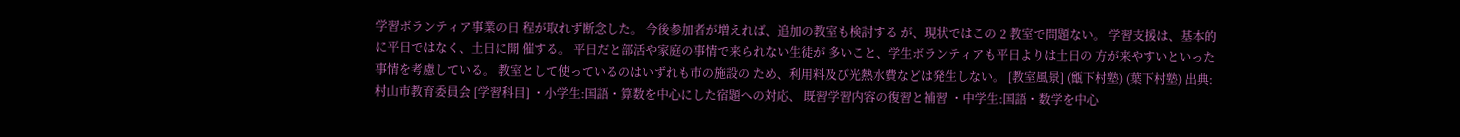学習ボランティア事業の日 程が取れず断念した。 今後参加者が増えれば、追加の教室も検討する が、現状ではこの 2 教室で問題ない。 学習支援は、基本的に平日ではなく、土日に開 催する。 平日だと部活や家庭の事情で来られない生徒が 多いこと、学生ボランティアも平日よりは土日の 方が来やすいといった事情を考慮している。 教室として使っているのはいずれも市の施設の ため、利用料及び光熱水費などは発生しない。 [教室風景] (甑下村塾) (葉下村塾) 出典:村山市教育委員会 [学習科目] ・小学生:国語・算数を中心にした宿題への対応、 既習学習内容の復習と補習 ・中学生:国語・数学を中心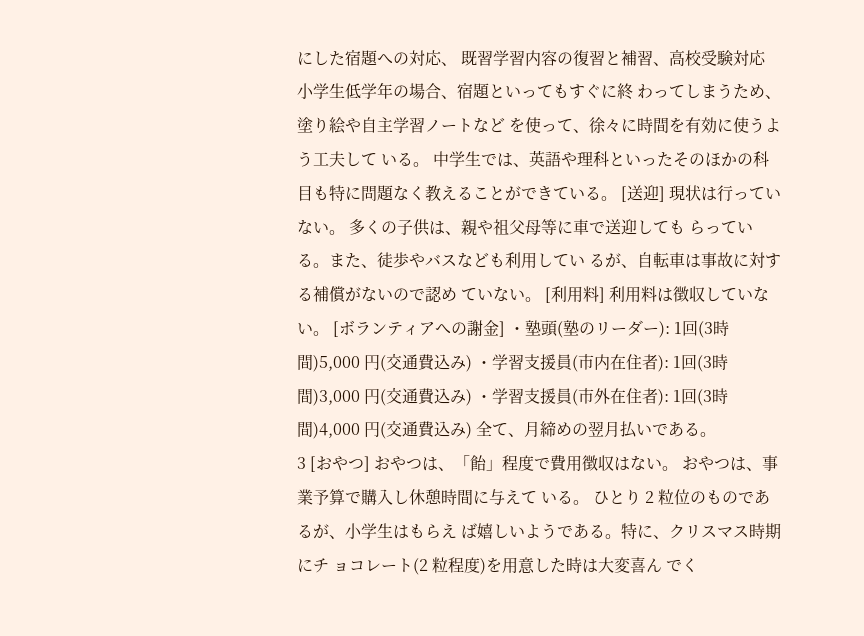にした宿題への対応、 既習学習内容の復習と補習、高校受験対応 小学生低学年の場合、宿題といってもすぐに終 わってしまうため、塗り絵や自主学習ノートなど を使って、徐々に時間を有効に使うよう工夫して いる。 中学生では、英語や理科といったそのほかの科 目も特に問題なく教えることができている。 [送迎] 現状は行っていない。 多くの子供は、親や祖父母等に車で送迎しても らっている。また、徒歩やバスなども利用してい るが、自転車は事故に対する補償がないので認め ていない。 [利用料] 利用料は徴収していない。 [ボランティアへの謝金] ・塾頭(塾のリーダー): 1回(3時間)5,000 円(交通費込み) ・学習支援員(市内在住者): 1回(3時間)3,000 円(交通費込み) ・学習支援員(市外在住者): 1回(3時間)4,000 円(交通費込み) 全て、月締めの翌月払いである。
3 [おやつ] おやつは、「飴」程度で費用徴収はない。 おやつは、事業予算で購入し休憩時間に与えて いる。 ひとり 2 粒位のものであるが、小学生はもらえ ば嬉しいようである。特に、クリスマス時期にチ ョコレート(2 粒程度)を用意した時は大変喜ん でく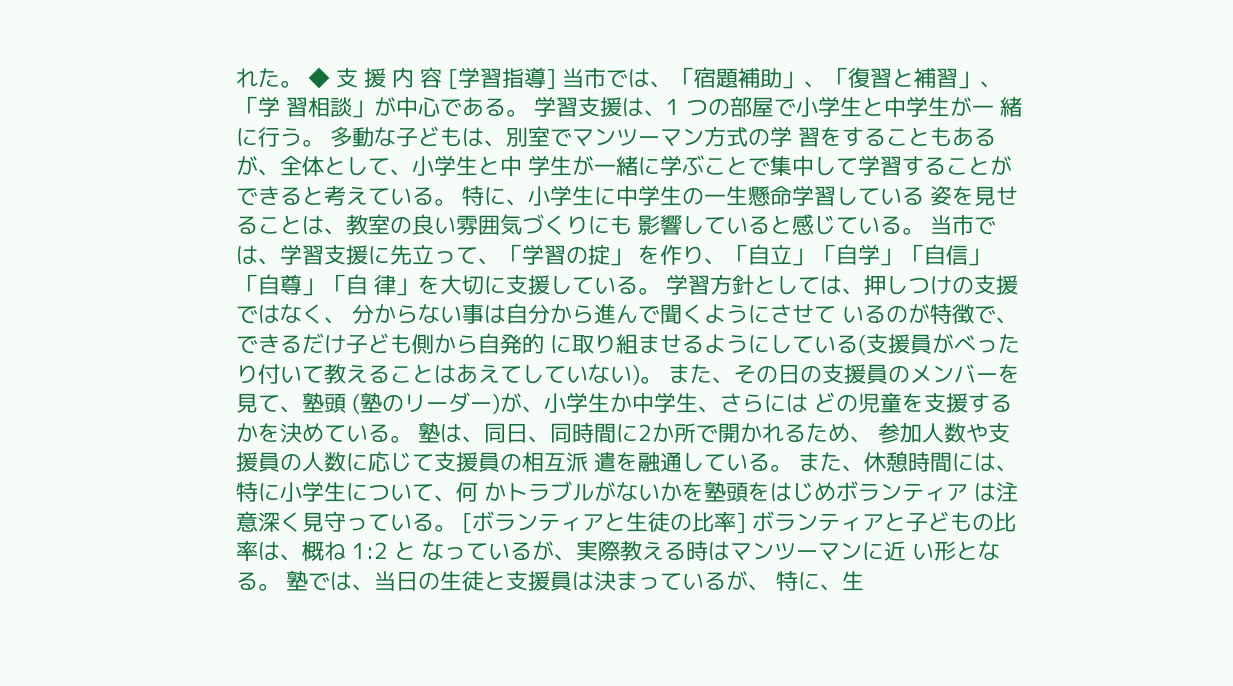れた。 ◆ 支 援 内 容 [学習指導] 当市では、「宿題補助」、「復習と補習」、「学 習相談」が中心である。 学習支援は、1 つの部屋で小学生と中学生が一 緒に行う。 多動な子どもは、別室でマンツーマン方式の学 習をすることもあるが、全体として、小学生と中 学生が一緒に学ぶことで集中して学習することが できると考えている。 特に、小学生に中学生の一生懸命学習している 姿を見せることは、教室の良い雰囲気づくりにも 影響していると感じている。 当市では、学習支援に先立って、「学習の掟」 を作り、「自立」「自学」「自信」「自尊」「自 律」を大切に支援している。 学習方針としては、押しつけの支援ではなく、 分からない事は自分から進んで聞くようにさせて いるのが特徴で、できるだけ子ども側から自発的 に取り組ませるようにしている(支援員がべった り付いて教えることはあえてしていない)。 また、その日の支援員のメンバーを見て、塾頭 (塾のリーダー)が、小学生か中学生、さらには どの児童を支援するかを決めている。 塾は、同日、同時間に2か所で開かれるため、 参加人数や支援員の人数に応じて支援員の相互派 遣を融通している。 また、休憩時間には、特に小学生について、何 かトラブルがないかを塾頭をはじめボランティア は注意深く見守っている。 [ボランティアと生徒の比率] ボランティアと子どもの比率は、概ね 1:2 と なっているが、実際教える時はマンツーマンに近 い形となる。 塾では、当日の生徒と支援員は決まっているが、 特に、生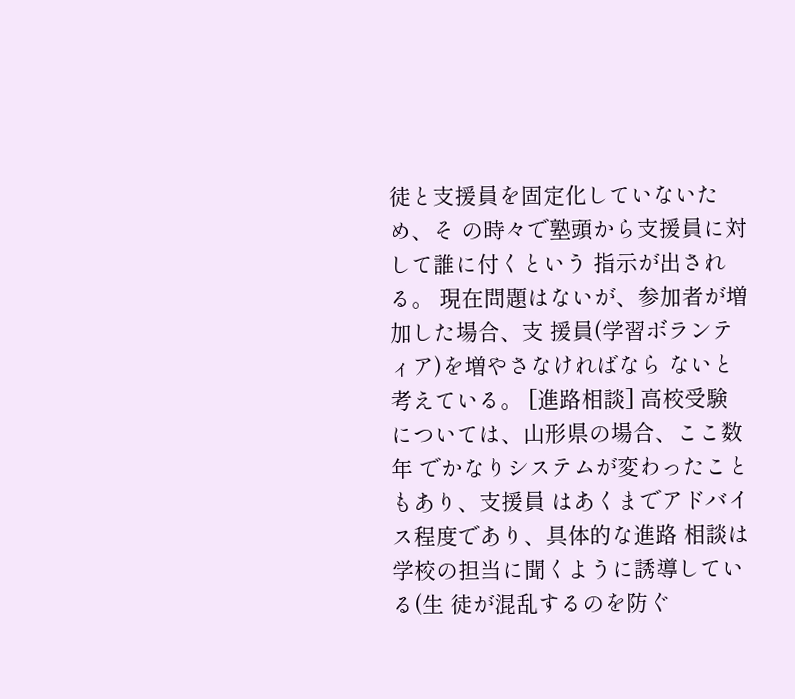徒と支援員を固定化していないため、そ の時々で塾頭から支援員に対して誰に付くという 指示が出される。 現在問題はないが、参加者が増加した場合、支 援員(学習ボランティア)を増やさなければなら ないと考えている。 [進路相談] 高校受験については、山形県の場合、ここ数年 でかなりシステムが変わったこともあり、支援員 はあくまでアドバイス程度であり、具体的な進路 相談は学校の担当に聞くように誘導している(生 徒が混乱するのを防ぐ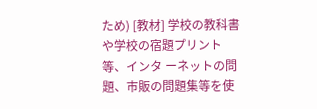ため) [教材] 学校の教科書や学校の宿題プリント等、インタ ーネットの問題、市販の問題集等を使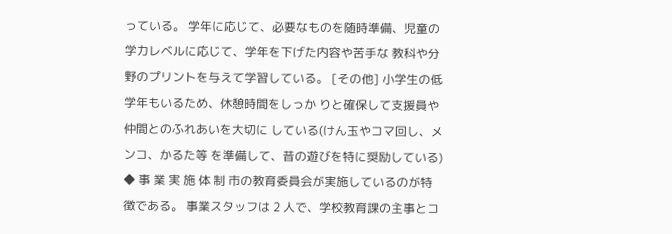っている。 学年に応じて、必要なものを随時準備、児童の 学力レベルに応じて、学年を下げた内容や苦手な 教科や分野のプリントを与えて学習している。 [その他] 小学生の低学年もいるため、休憩時間をしっか りと確保して支援員や仲間とのふれあいを大切に している(けん玉やコマ回し、メンコ、かるた等 を準備して、昔の遊びを特に奨励している) ◆ 事 業 実 施 体 制 市の教育委員会が実施しているのが特徴である。 事業スタッフは 2 人で、学校教育課の主事とコ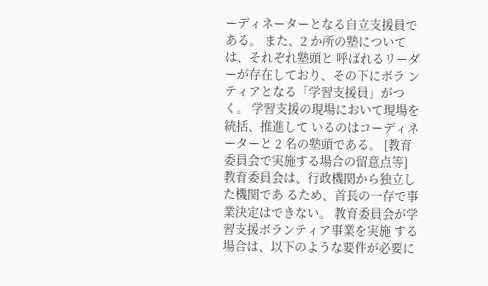ーディネーターとなる自立支援員である。 また、2 か所の塾については、それぞれ塾頭と 呼ばれるリーダーが存在しており、その下にボラ ンティアとなる「学習支援員」がつく。 学習支援の現場において現場を統括、推進して いるのはコーディネーターと 2 名の塾頭である。 [教育委員会で実施する場合の留意点等] 教育委員会は、行政機関から独立した機関であ るため、首長の一存で事業決定はできない。 教育委員会が学習支援ボランティア事業を実施 する場合は、以下のような要件が必要に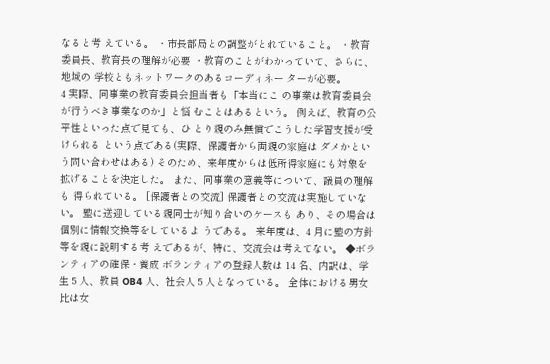なると考 えている。 ・市長部局との調整がとれていること。 ・教育委員長、教育長の理解が必要 ・教育のことがわかっていて、さらに、地域の 学校ともネットワークのあるコーディネー ターが必要。
4 実際、同事業の教育委員会担当者も「本当にこ の事業は教育委員会が行うべき事業なのか」と悩 むことはあるという。 例えば、教育の公平性といった点で見ても、ひ とり親のみ無償でこうした学習支援が受けられる という点である(実際、保護者から両親の家庭は ダメかという問い合わせはある) そのため、来年度からは低所得家庭にも対象を 拡げることを決定した。 また、同事業の意義等について、議員の理解も 得られている。 [保護者との交流] 保護者との交流は実施していない。 塾に送迎している親同士が知り合いのケースも あり、その場合は個別に情報交換等をしているよ うである。 来年度は、4 月に塾の方針等を親に説明する考 えであるが、特に、交流会は考えてない。 ◆ボランティアの確保・養成 ボランティアの登録人数は 14 名、内訳は、学 生 5 人、教員 OB4 人、社会人 5 人となっている。 全体における男女比は女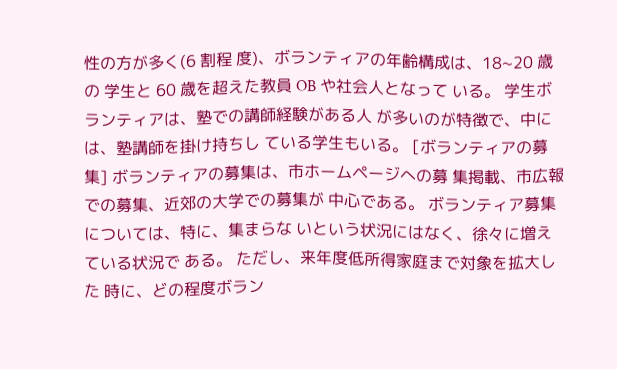性の方が多く(6 割程 度)、ボランティアの年齢構成は、18~20 歳の 学生と 60 歳を超えた教員 OB や社会人となって いる。 学生ボランティアは、塾での講師経験がある人 が多いのが特徴で、中には、塾講師を掛け持ちし ている学生もいる。 [ボランティアの募集] ボランティアの募集は、市ホームページへの募 集掲載、市広報での募集、近郊の大学での募集が 中心である。 ボランティア募集については、特に、集まらな いという状況にはなく、徐々に増えている状況で ある。 ただし、来年度低所得家庭まで対象を拡大した 時に、どの程度ボラン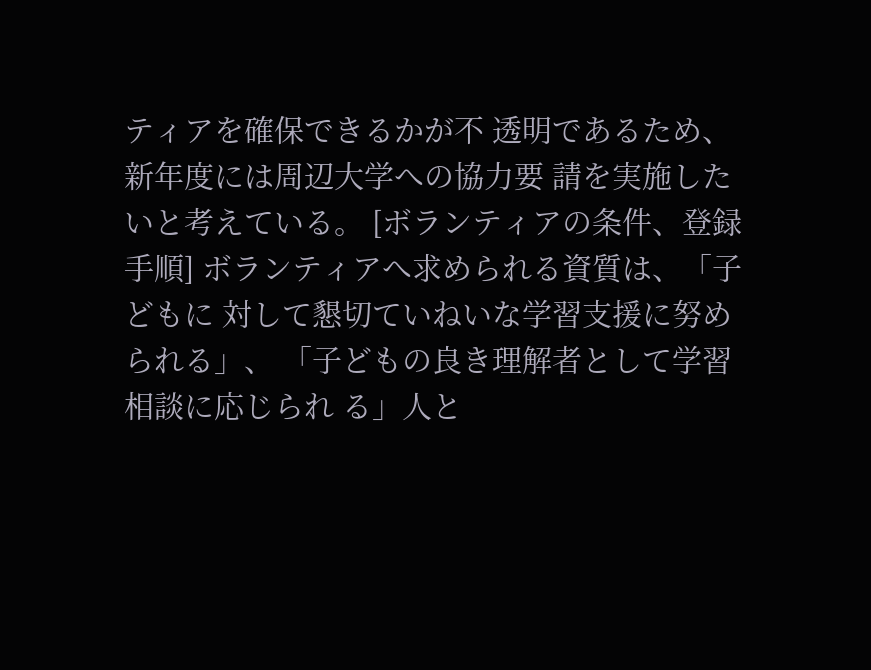ティアを確保できるかが不 透明であるため、新年度には周辺大学への協力要 請を実施したいと考えている。 [ボランティアの条件、登録手順] ボランティアへ求められる資質は、「子どもに 対して懇切ていねいな学習支援に努められる」、 「子どもの良き理解者として学習相談に応じられ る」人と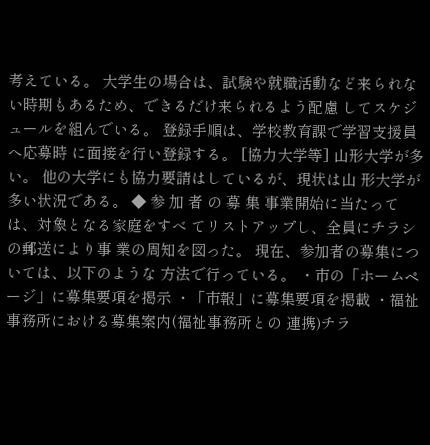考えている。 大学生の場合は、試験や就職活動など来られな い時期もあるため、できるだけ来られるよう配慮 してスケジュールを組んでいる。 登録手順は、学校教育課で学習支援員へ応募時 に面接を行い登録する。 [協力大学等] 山形大学が多い。 他の大学にも協力要請はしているが、現状は山 形大学が多い状況である。 ◆ 参 加 者 の 募 集 事業開始に当たっては、対象となる家庭をすべ てリストアップし、全員にチラシの郵送により事 業の周知を図った。 現在、参加者の募集については、以下のような 方法で行っている。 ・市の「ホームページ」に募集要項を掲示 ・「市報」に募集要項を掲載 ・福祉事務所における募集案内(福祉事務所との 連携)チラ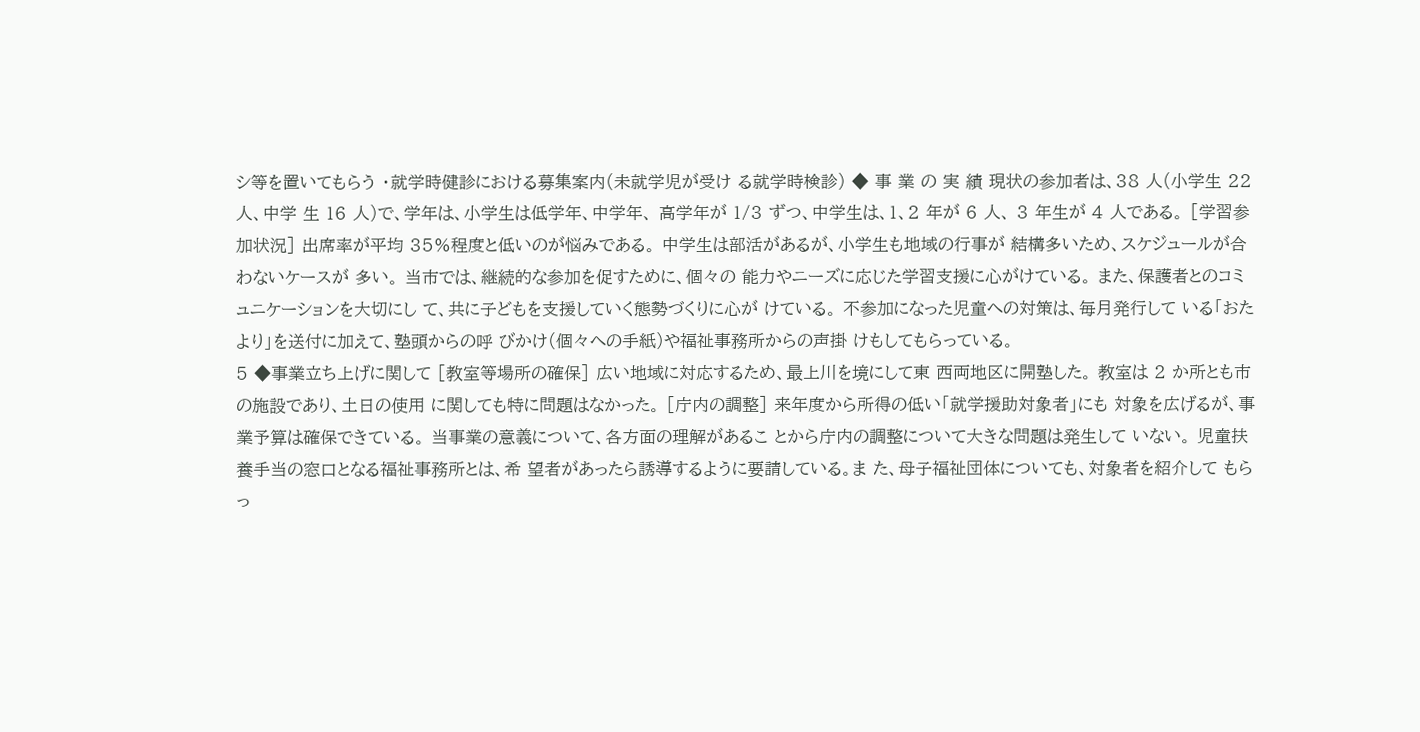シ等を置いてもらう ・就学時健診における募集案内(未就学児が受け る就学時検診) ◆ 事 業 の 実 績 現状の参加者は、38 人(小学生 22 人、中学 生 16 人)で、学年は、小学生は低学年、中学年、 高学年が 1/3 ずつ、中学生は、1、2 年が 6 人、 3 年生が 4 人である。 [学習参加状況] 出席率が平均 35%程度と低いのが悩みである。 中学生は部活があるが、小学生も地域の行事が 結構多いため、スケジュールが合わないケースが 多い。 当市では、継続的な参加を促すために、個々の 能力やニーズに応じた学習支援に心がけている。 また、保護者とのコミュニケーションを大切にし て、共に子どもを支援していく態勢づくりに心が けている。 不参加になった児童への対策は、毎月発行して いる「おたより」を送付に加えて、塾頭からの呼 びかけ(個々への手紙)や福祉事務所からの声掛 けもしてもらっている。
5 ◆事業立ち上げに関して [教室等場所の確保] 広い地域に対応するため、最上川を境にして東 西両地区に開塾した。 教室は 2 か所とも市の施設であり、土日の使用 に関しても特に問題はなかった。 [庁内の調整] 来年度から所得の低い「就学援助対象者」にも 対象を広げるが、事業予算は確保できている。 当事業の意義について、各方面の理解があるこ とから庁内の調整について大きな問題は発生して いない。 児童扶養手当の窓口となる福祉事務所とは、希 望者があったら誘導するように要請している。ま た、母子福祉団体についても、対象者を紹介して もらっ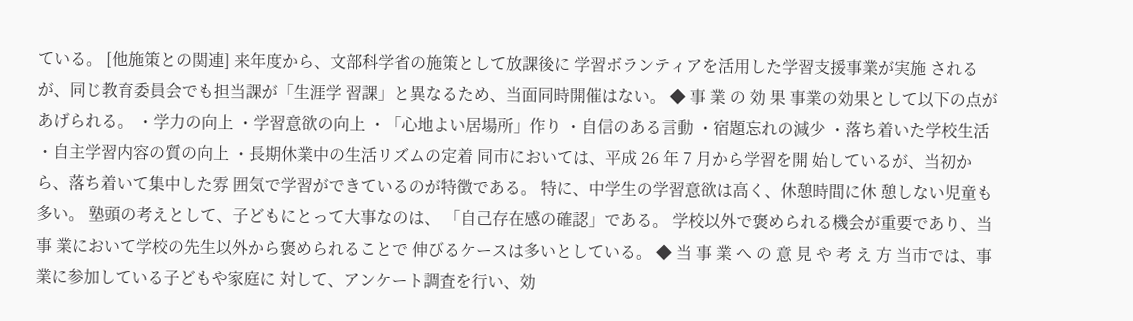ている。 [他施策との関連] 来年度から、文部科学省の施策として放課後に 学習ボランティアを活用した学習支援事業が実施 されるが、同じ教育委員会でも担当課が「生涯学 習課」と異なるため、当面同時開催はない。 ◆ 事 業 の 効 果 事業の効果として以下の点があげられる。 ・学力の向上 ・学習意欲の向上 ・「心地よい居場所」作り ・自信のある言動 ・宿題忘れの減少 ・落ち着いた学校生活 ・自主学習内容の質の向上 ・長期休業中の生活リズムの定着 同市においては、平成 26 年 7 月から学習を開 始しているが、当初から、落ち着いて集中した雰 囲気で学習ができているのが特徴である。 特に、中学生の学習意欲は高く、休憩時間に休 憩しない児童も多い。 塾頭の考えとして、子どもにとって大事なのは、 「自己存在感の確認」である。 学校以外で褒められる機会が重要であり、当事 業において学校の先生以外から褒められることで 伸びるケースは多いとしている。 ◆ 当 事 業 へ の 意 見 や 考 え 方 当市では、事業に参加している子どもや家庭に 対して、アンケート調査を行い、効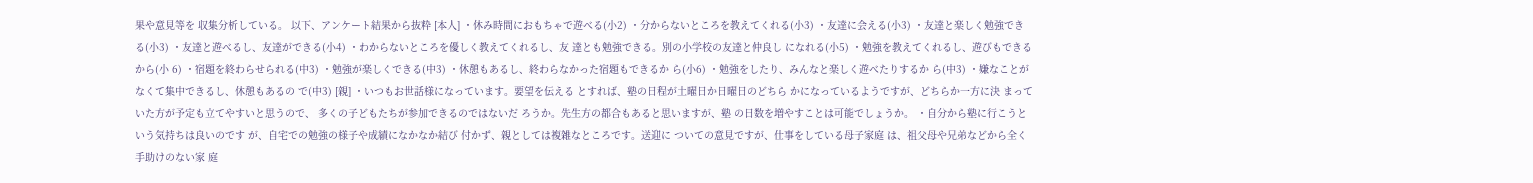果や意見等を 収集分析している。 以下、アンケート結果から抜粋 [本人] ・休み時間におもちゃで遊べる(小2) ・分からないところを教えてくれる(小3) ・友達に会える(小3) ・友達と楽しく勉強できる(小3) ・友達と遊べるし、友達ができる(小4) ・わからないところを優しく教えてくれるし、友 達とも勉強できる。別の小学校の友達と仲良し になれる(小5) ・勉強を教えてくれるし、遊びもできるから(小 6) ・宿題を終わらせられる(中3) ・勉強が楽しくできる(中3) ・休憩もあるし、終わらなかった宿題もできるか ら(小6) ・勉強をしたり、みんなと楽しく遊べたりするか ら(中3) ・嫌なことがなくて集中できるし、休憩もあるの で(中3) [親] ・いつもお世話様になっています。要望を伝える とすれば、塾の日程が土曜日か日曜日のどちら かになっているようですが、どちらか一方に決 まっていた方が予定も立てやすいと思うので、 多くの子どもたちが参加できるのではないだ ろうか。先生方の都合もあると思いますが、塾 の日数を増やすことは可能でしょうか。 ・自分から塾に行こうという気持ちは良いのです が、自宅での勉強の様子や成績になかなか結び 付かず、親としては複雑なところです。送迎に ついての意見ですが、仕事をしている母子家庭 は、祖父母や兄弟などから全く手助けのない家 庭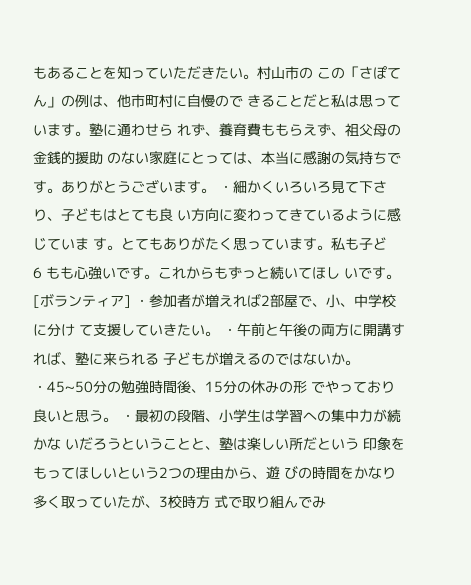もあることを知っていただきたい。村山市の この「さぽてん」の例は、他市町村に自慢ので きることだと私は思っています。塾に通わせら れず、養育費ももらえず、祖父母の金銭的援助 のない家庭にとっては、本当に感謝の気持ちで す。ありがとうございます。 ・細かくいろいろ見て下さり、子どもはとても良 い方向に変わってきているように感じていま す。とてもありがたく思っています。私も子ど
6 もも心強いです。これからもずっと続いてほし いです。 [ボランティア] ・参加者が増えれば2部屋で、小、中学校に分け て支援していきたい。 ・午前と午後の両方に開講すれば、塾に来られる 子どもが増えるのではないか。 ・45~50分の勉強時間後、15分の休みの形 でやっており良いと思う。 ・最初の段階、小学生は学習への集中力が続かな いだろうということと、塾は楽しい所だという 印象をもってほしいという2つの理由から、遊 びの時間をかなり多く取っていたが、3校時方 式で取り組んでみ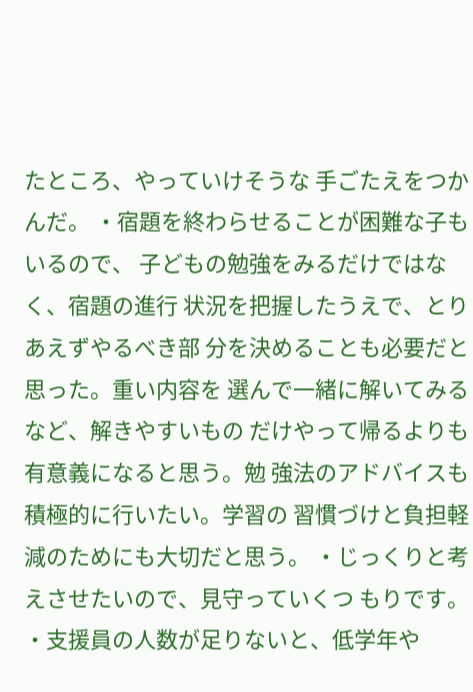たところ、やっていけそうな 手ごたえをつかんだ。 ・宿題を終わらせることが困難な子もいるので、 子どもの勉強をみるだけではなく、宿題の進行 状況を把握したうえで、とりあえずやるべき部 分を決めることも必要だと思った。重い内容を 選んで一緒に解いてみるなど、解きやすいもの だけやって帰るよりも有意義になると思う。勉 強法のアドバイスも積極的に行いたい。学習の 習慣づけと負担軽減のためにも大切だと思う。 ・じっくりと考えさせたいので、見守っていくつ もりです。 ・支援員の人数が足りないと、低学年や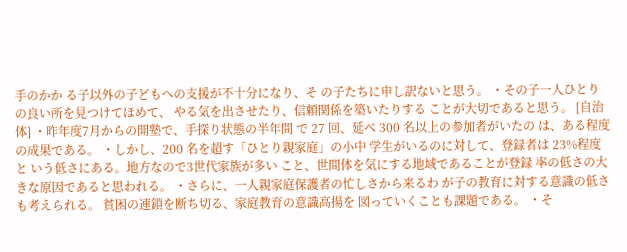手のかか る子以外の子どもへの支援が不十分になり、そ の子たちに申し訳ないと思う。 ・その子一人ひとりの良い所を見つけてほめて、 やる気を出させたり、信頼関係を築いたりする ことが大切であると思う。 [自治体] ・昨年度7月からの開塾で、手探り状態の半年間 で 27 回、延べ 300 名以上の参加者がいたの は、ある程度の成果である。 ・しかし、200 名を超す「ひとり親家庭」の小中 学生がいるのに対して、登録者は 23%程度と いう低さにある。地方なので3世代家族が多い こと、世間体を気にする地域であることが登録 率の低さの大きな原因であると思われる。 ・さらに、一人親家庭保護者の忙しさから来るわ が子の教育に対する意識の低さも考えられる。 貧困の連鎖を断ち切る、家庭教育の意識高揚を 図っていくことも課題である。 ・そ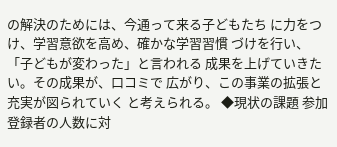の解決のためには、今通って来る子どもたち に力をつけ、学習意欲を高め、確かな学習習慣 づけを行い、「子どもが変わった」と言われる 成果を上げていきたい。その成果が、口コミで 広がり、この事業の拡張と充実が図られていく と考えられる。 ◆現状の課題 参加登録者の人数に対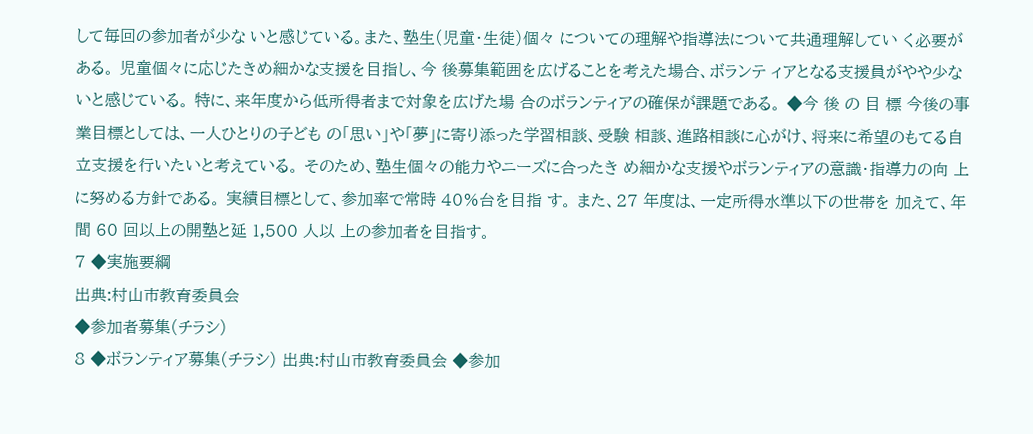して毎回の参加者が少な いと感じている。また、塾生(児童・生徒)個々 についての理解や指導法について共通理解してい く必要がある。 児童個々に応じたきめ細かな支援を目指し、今 後募集範囲を広げることを考えた場合、ボランテ ィアとなる支援員がやや少ないと感じている。 特に、来年度から低所得者まで対象を広げた場 合のボランティアの確保が課題である。 ◆今 後 の 目 標 今後の事業目標としては、一人ひとりの子ども の「思い」や「夢」に寄り添った学習相談、受験 相談、進路相談に心がけ、将来に希望のもてる自 立支援を行いたいと考えている。 そのため、塾生個々の能力やニーズに合ったき め細かな支援やボランティアの意識・指導力の向 上に努める方針である。 実績目標として、参加率で常時 40%台を目指 す。 また、27 年度は、一定所得水準以下の世帯を 加えて、年間 60 回以上の開塾と延 1,500 人以 上の参加者を目指す。
7 ◆実施要綱
出典:村山市教育委員会
◆参加者募集(チラシ)
8 ◆ボランティア募集(チラシ) 出典:村山市教育委員会 ◆参加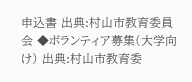申込書 出典:村山市教育委員会 ◆ボランティア募集(大学向け) 出典:村山市教育委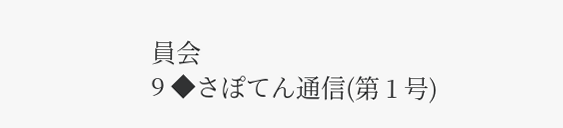員会
9 ◆さぽてん通信(第 1 号)